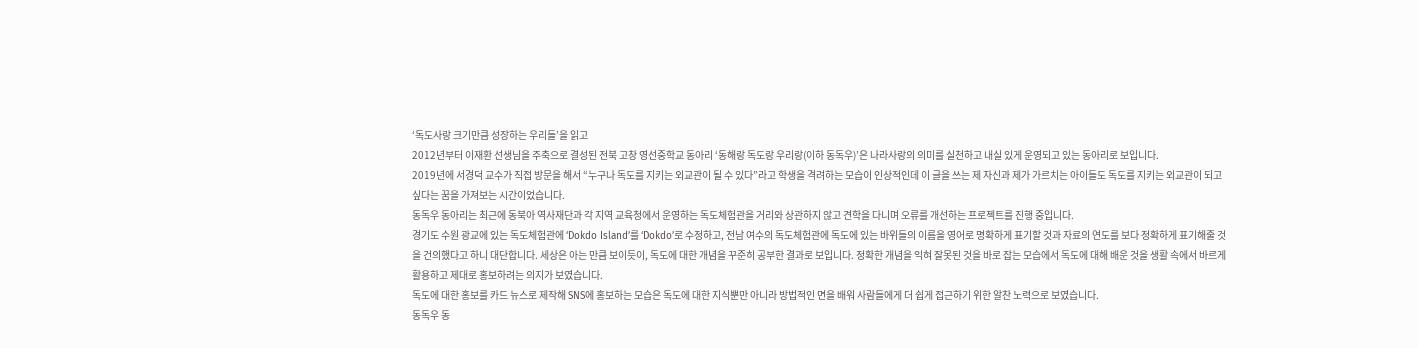‘독도사랑 크기만큼 성장하는 우리들’을 읽고
2012년부터 이재환 선생님을 주축으로 결성된 전북 고창 영선중학교 동아리 ‘동해랑 독도랑 우리랑(이하 동독우)’은 나라사랑의 의미를 실천하고 내실 있게 운영되고 있는 동아리로 보입니다.
2019년에 서경덕 교수가 직접 방문을 해서 “누구나 독도를 지키는 외교관이 될 수 있다”라고 학생을 격려하는 모습이 인상적인데 이 글을 쓰는 제 자신과 제가 가르치는 아이들도 독도를 지키는 외교관이 되고 싶다는 꿈을 가져보는 시간이었습니다.
동독우 동아리는 최근에 동북아 역사재단과 각 지역 교육청에서 운영하는 독도체험관을 거리와 상관하지 않고 견학을 다니며 오류를 개선하는 프로젝트를 진행 중입니다.
경기도 수원 광교에 있는 독도체험관에 ‘Dokdo Island’를 ‘Dokdo’로 수정하고, 전남 여수의 독도체험관에 독도에 있는 바위들의 이름을 영어로 명확하게 표기할 것과 자료의 연도를 보다 정확하게 표기해줄 것을 건의했다고 하니 대단합니다. 세상은 아는 만큼 보이듯이, 독도에 대한 개념을 꾸준히 공부한 결과로 보입니다. 정확한 개념을 익혀 잘못된 것을 바로 잡는 모습에서 독도에 대해 배운 것을 생활 속에서 바르게 활용하고 제대로 홍보하려는 의지가 보였습니다.
독도에 대한 홍보를 카드 뉴스로 제작해 SNS에 홍보하는 모습은 독도에 대한 지식뿐만 아니라 방법적인 면을 배워 사람들에게 더 쉽게 접근하기 위한 알찬 노력으로 보였습니다.
동독우 동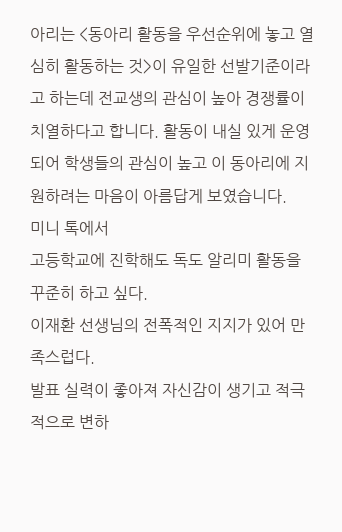아리는 <동아리 활동을 우선순위에 놓고 열심히 활동하는 것>이 유일한 선발기준이라고 하는데 전교생의 관심이 높아 경쟁률이 치열하다고 합니다. 활동이 내실 있게 운영되어 학생들의 관심이 높고 이 동아리에 지원하려는 마음이 아름답게 보였습니다.
미니 톡에서
고등학교에 진학해도 독도 알리미 활동을 꾸준히 하고 싶다.
이재환 선생님의 전폭적인 지지가 있어 만족스럽다.
발표 실력이 좋아져 자신감이 생기고 적극적으로 변하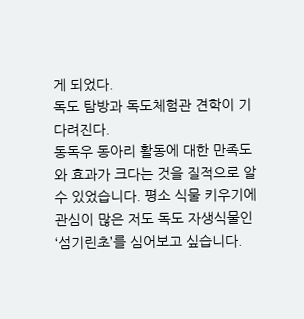게 되었다.
독도 탐방과 독도체험관 견학이 기다려진다.
동독우 동아리 활동에 대한 만족도와 효과가 크다는 것을 질적으로 알 수 있었습니다. 평소 식물 키우기에 관심이 많은 저도 독도 자생식물인 ‘섬기린초’를 심어보고 싶습니다.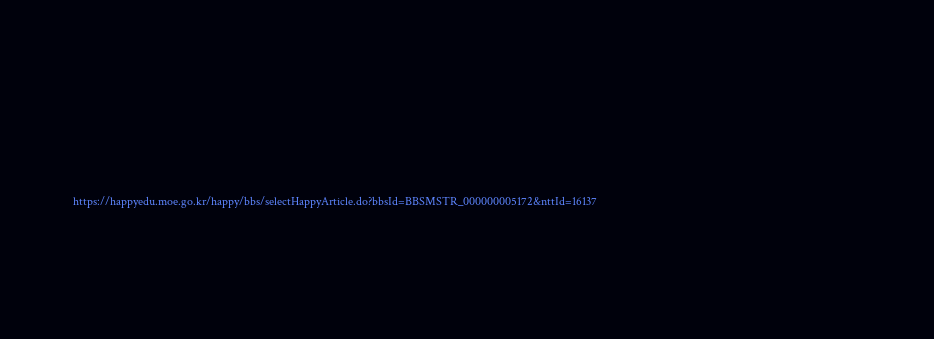https://happyedu.moe.go.kr/happy/bbs/selectHappyArticle.do?bbsId=BBSMSTR_000000005172&nttId=16137